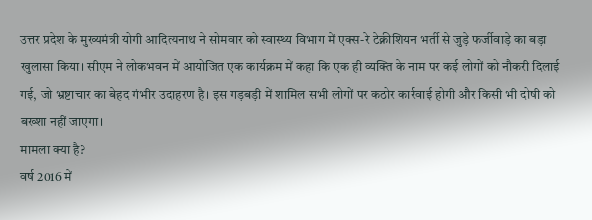उत्तर प्रदेश के मुख्यमंत्री योगी आदित्यनाथ ने सोमवार को स्वास्थ्य विभाग में एक्स-रे टेक्नीशियन भर्ती से जुड़े फर्जीवाड़े का बड़ा खुलासा किया। सीएम ने लोकभवन में आयोजित एक कार्यक्रम में कहा कि एक ही व्यक्ति के नाम पर कई लोगों को नौकरी दिलाई गई, जो भ्रष्टाचार का बेहद गंभीर उदाहरण है। इस गड़बड़ी में शामिल सभी लोगों पर कठोर कार्रवाई होगी और किसी भी दोषी को बख्शा नहीं जाएगा।
मामला क्या है?
वर्ष 2016 में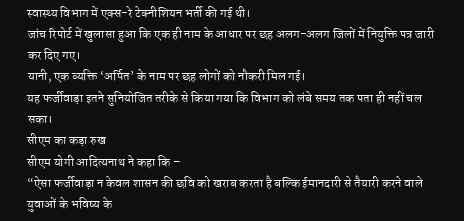स्वास्थ्य विभाग में एक्स-रे टेक्नीशियन भर्ती की गई थी।
जांच रिपोर्ट में खुलासा हुआ कि एक ही नाम के आधार पर छह अलग-अलग जिलों में नियुक्ति पत्र जारी कर दिए गए।
यानी, एक व्यक्ति ‘अर्पित’ के नाम पर छह लोगों को नौकरी मिल गई।
यह फर्जीवाड़ा इतने सुनियोजित तरीके से किया गया कि विभाग को लंबे समय तक पता ही नहीं चल सका।
सीएम का कड़ा रुख
सीएम योगी आदित्यनाथ ने कहा कि –
“ऐसा फर्जीवाड़ा न केवल शासन की छवि को खराब करता है बल्कि ईमानदारी से तैयारी करने वाले युवाओं के भविष्य के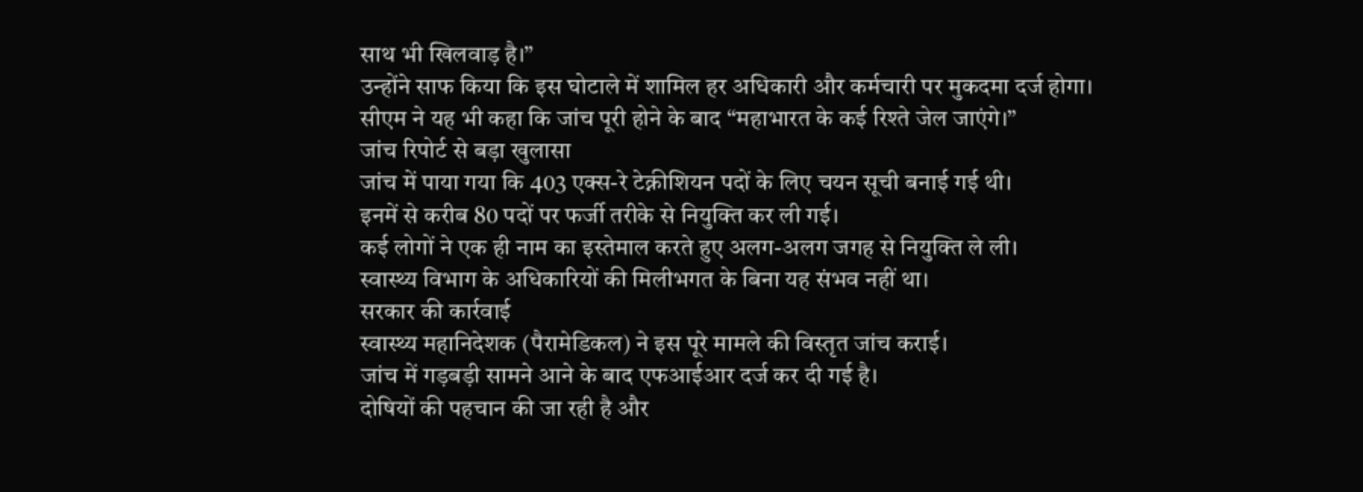साथ भी खिलवाड़ है।”
उन्होंने साफ किया कि इस घोटाले में शामिल हर अधिकारी और कर्मचारी पर मुकदमा दर्ज होगा।
सीएम ने यह भी कहा कि जांच पूरी होने के बाद “महाभारत के कई रिश्ते जेल जाएंगे।”
जांच रिपोर्ट से बड़ा खुलासा
जांच में पाया गया कि 403 एक्स-रे टेक्नीशियन पदों के लिए चयन सूची बनाई गई थी।
इनमें से करीब 80 पदों पर फर्जी तरीके से नियुक्ति कर ली गई।
कई लोगों ने एक ही नाम का इस्तेमाल करते हुए अलग-अलग जगह से नियुक्ति ले ली।
स्वास्थ्य विभाग के अधिकारियों की मिलीभगत के बिना यह संभव नहीं था।
सरकार की कार्रवाई
स्वास्थ्य महानिदेशक (पैरामेडिकल) ने इस पूरे मामले की विस्तृत जांच कराई।
जांच में गड़बड़ी सामने आने के बाद एफआईआर दर्ज कर दी गई है।
दोषियों की पहचान की जा रही है और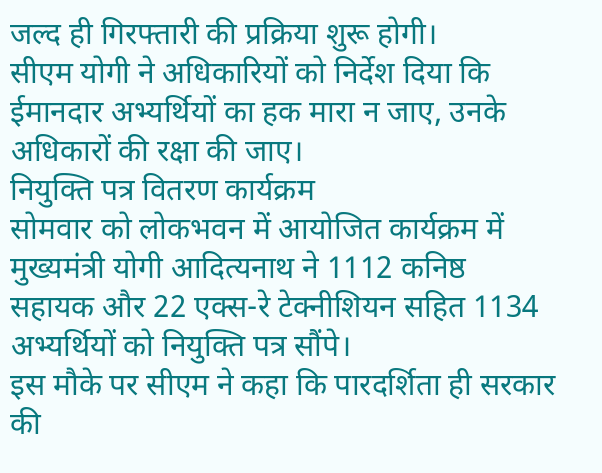जल्द ही गिरफ्तारी की प्रक्रिया शुरू होगी।
सीएम योगी ने अधिकारियों को निर्देश दिया कि ईमानदार अभ्यर्थियों का हक मारा न जाए, उनके अधिकारों की रक्षा की जाए।
नियुक्ति पत्र वितरण कार्यक्रम
सोमवार को लोकभवन में आयोजित कार्यक्रम में मुख्यमंत्री योगी आदित्यनाथ ने 1112 कनिष्ठ सहायक और 22 एक्स-रे टेक्नीशियन सहित 1134 अभ्यर्थियों को नियुक्ति पत्र सौंपे।
इस मौके पर सीएम ने कहा कि पारदर्शिता ही सरकार की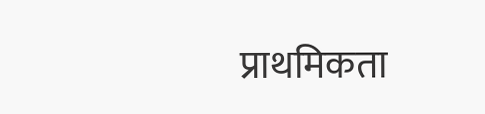प्राथमिकता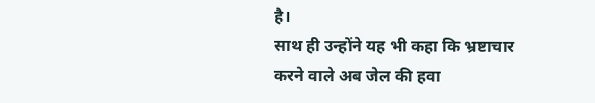है।
साथ ही उन्होंने यह भी कहा कि भ्रष्टाचार करने वाले अब जेल की हवा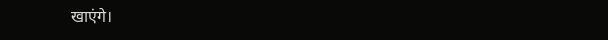खाएंगे।